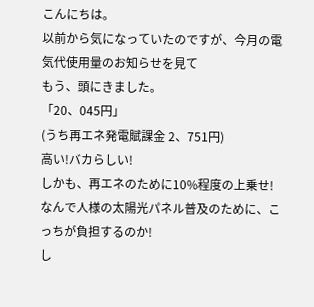こんにちは。
以前から気になっていたのですが、今月の電気代使用量のお知らせを見て
もう、頭にきました。
「20、045円」
(うち再エネ発電賦課金 2、751円)
高い!バカらしい!
しかも、再エネのために10%程度の上乗せ!
なんで人様の太陽光パネル普及のために、こっちが負担するのか!
し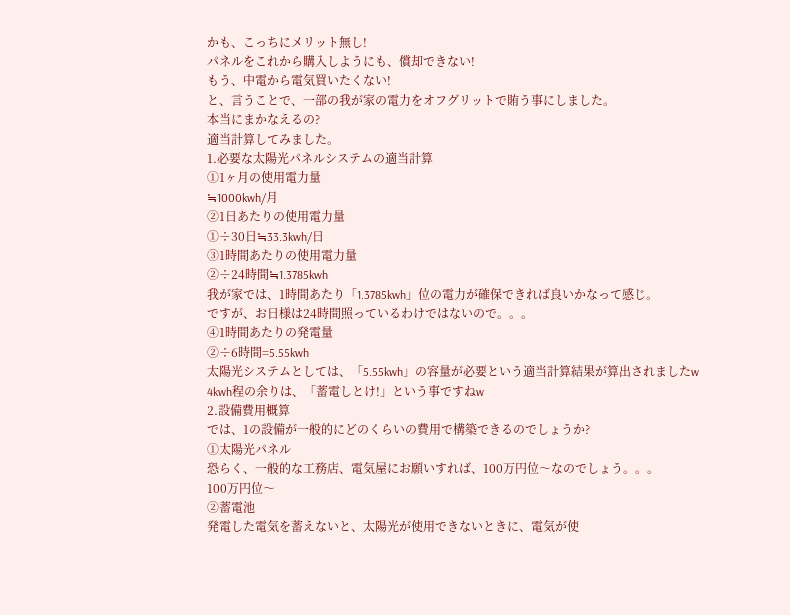かも、こっちにメリット無し!
パネルをこれから購入しようにも、償却できない!
もう、中電から電気買いたくない!
と、言うことで、一部の我が家の電力をオフグリットで賄う事にしました。
本当にまかなえるの?
適当計算してみました。
1.必要な太陽光パネルシステムの適当計算
①1ヶ月の使用電力量
≒1000kwh/月
②1日あたりの使用電力量
①÷30日≒33.3kwh/日
③1時間あたりの使用電力量
②÷24時間≒1.3785kwh
我が家では、1時間あたり「1.3785kwh」位の電力が確保できれば良いかなって感じ。
ですが、お日様は24時間照っているわけではないので。。。
④1時間あたりの発電量
②÷6時間=5.55kwh
太陽光システムとしては、「5.55kwh」の容量が必要という適当計算結果が算出されましたw
4kwh程の余りは、「蓄電しとけ!」という事ですねw
2.設備費用概算
では、1の設備が一般的にどのくらいの費用で構築できるのでしょうか?
①太陽光パネル
恐らく、一般的な工務店、電気屋にお願いすれば、100万円位〜なのでしょう。。。
100万円位〜
②蓄電池
発電した電気を蓄えないと、太陽光が使用できないときに、電気が使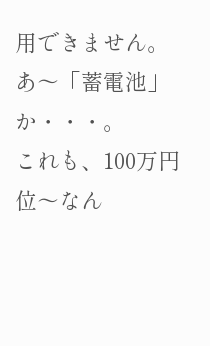用できません。
あ〜「蓄電池」か・・・。
これも、100万円位〜なん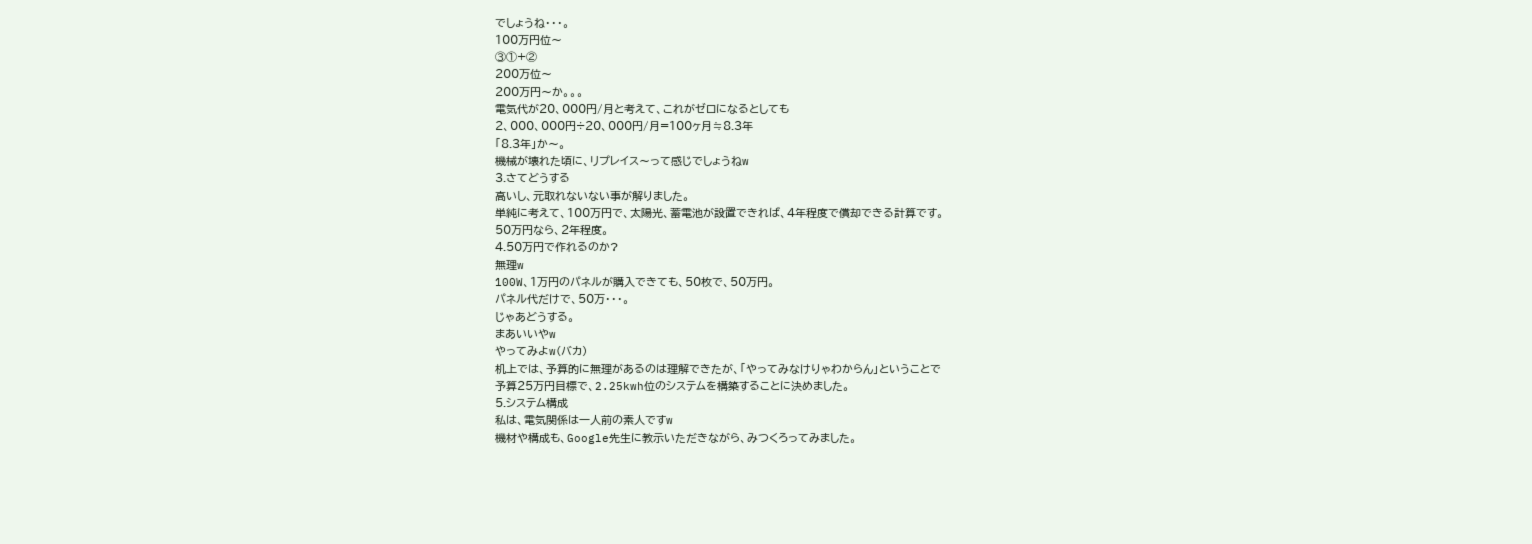でしょうね・・・。
100万円位〜
③①+②
200万位〜
200万円〜か。。。
電気代が20、000円/月と考えて、これがゼロになるとしても
2、000、000円÷20、000円/月=100ヶ月≒8.3年
「8.3年」か〜。
機械が壊れた頃に、リプレイス〜って感じでしょうねw
3.さてどうする
高いし、元取れないない事が解りました。
単純に考えて、100万円で、太陽光、蓄電池が設置できれば、4年程度で償却できる計算です。
50万円なら、2年程度。
4.50万円で作れるのか?
無理w
100W、1万円のパネルが購入できても、50枚で、50万円。
パネル代だけで、50万・・・。
じゃあどうする。
まあいいやw
やってみよw(バカ)
机上では、予算的に無理があるのは理解できたが、「やってみなけりゃわからん」ということで
予算25万円目標で、2.25kwh位のシステムを構築することに決めました。
5.システム構成
私は、電気関係は一人前の素人ですw
機材や構成も、Google先生に教示いただきながら、みつくろってみました。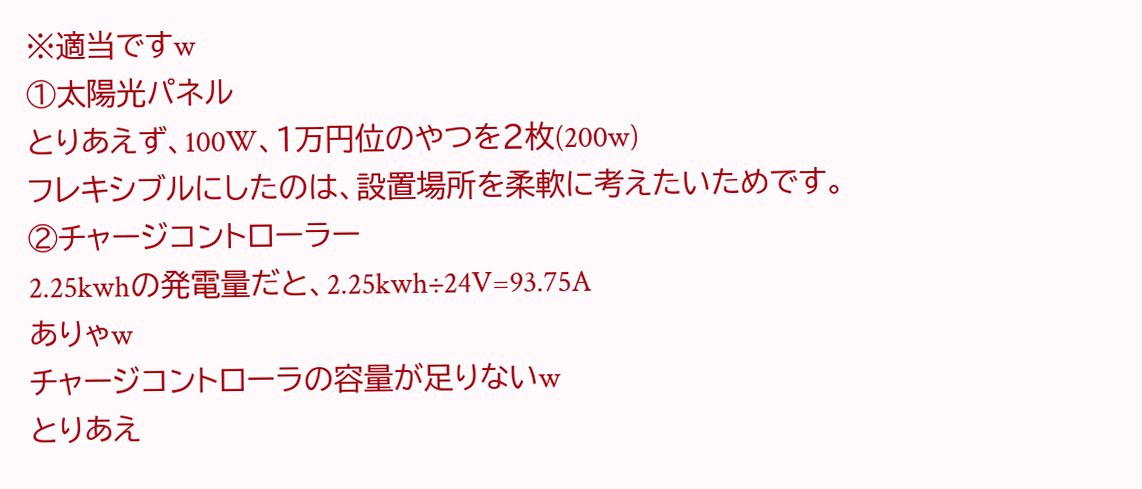※適当ですw
①太陽光パネル
とりあえず、100W、1万円位のやつを2枚(200w)
フレキシブルにしたのは、設置場所を柔軟に考えたいためです。
②チャージコントローラー
2.25kwhの発電量だと、2.25kwh÷24V=93.75A
ありゃw
チャージコントローラの容量が足りないw
とりあえ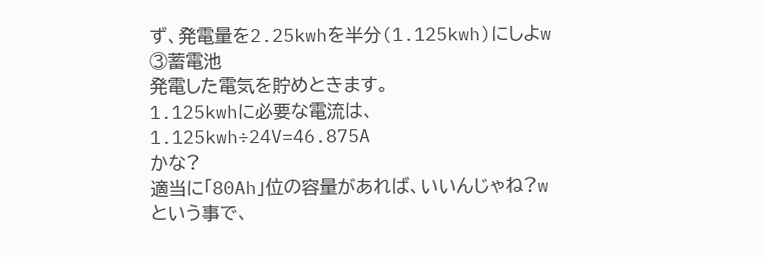ず、発電量を2.25kwhを半分(1.125kwh)にしよw
③蓄電池
発電した電気を貯めときます。
1.125kwhに必要な電流は、
1.125kwh÷24V=46.875A
かな?
適当に「80Ah」位の容量があれば、いいんじゃね?w
という事で、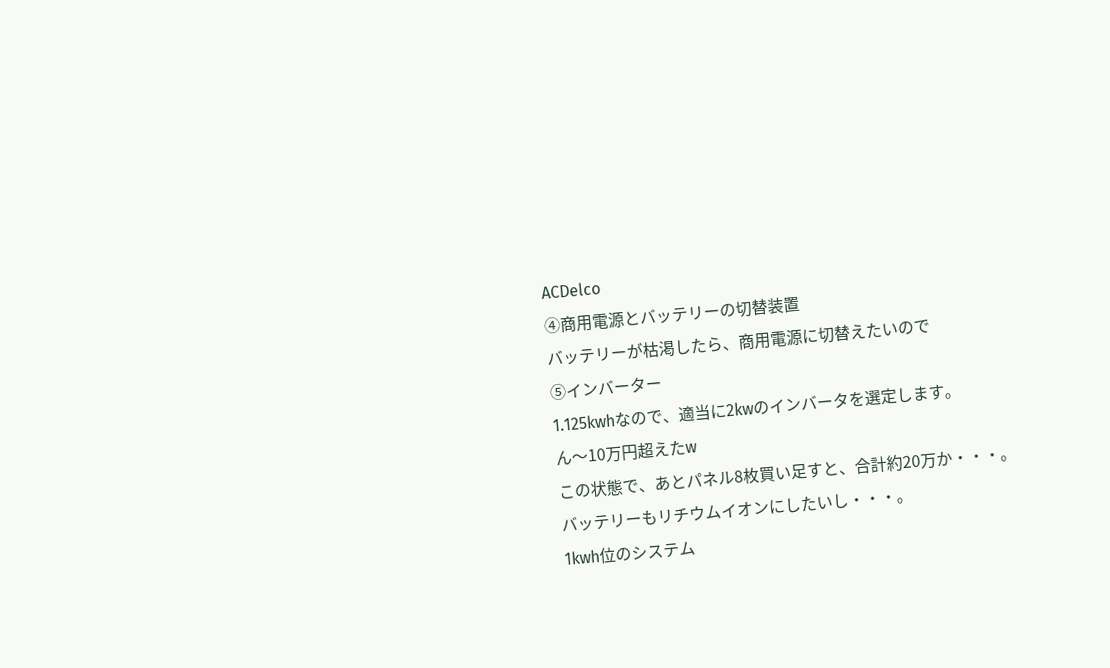ACDelco
④商用電源とバッテリーの切替装置
バッテリーが枯渇したら、商用電源に切替えたいので
⑤インバーター
1.125kwhなので、適当に2kwのインバータを選定します。
ん〜10万円超えたw
この状態で、あとパネル8枚買い足すと、合計約20万か・・・。
バッテリーもリチウムイオンにしたいし・・・。
1kwh位のシステム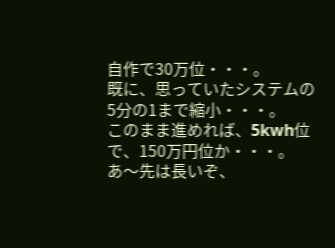自作で30万位・・・。
既に、思っていたシステムの5分の1まで縮小・・・。
このまま進めれば、5kwh位で、150万円位か・・・。
あ〜先は長いぞ、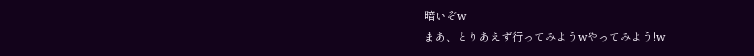暗いぞw
まあ、とりあえず行ってみようwやってみよう!w